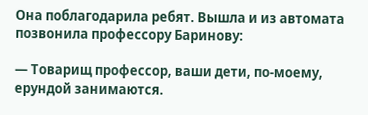Она поблагодарила ребят. Вышла и из автомата позвонила профессору Баринову:

— Товарищ профессор, ваши дети, по-моему, ерундой занимаются.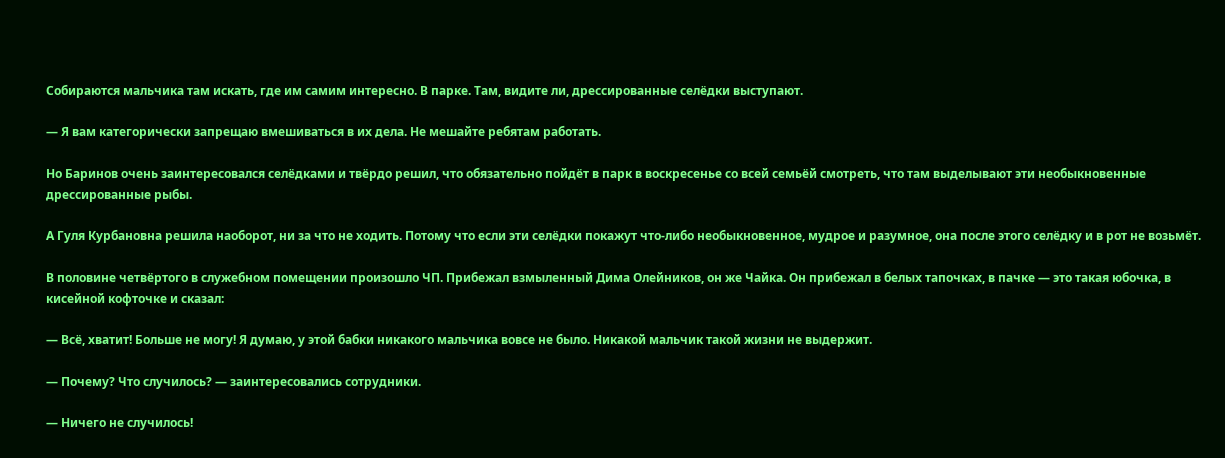Собираются мальчика там искать, где им самим интересно. В парке. Там, видите ли, дрессированные селёдки выступают.

— Я вам категорически запрещаю вмешиваться в их дела. Не мешайте ребятам работать.

Но Баринов очень заинтересовался селёдками и твёрдо решил, что обязательно пойдёт в парк в воскресенье со всей семьёй смотреть, что там выделывают эти необыкновенные дрессированные рыбы.

А Гуля Курбановна решила наоборот, ни за что не ходить. Потому что если эти селёдки покажут что-либо необыкновенное, мудрое и разумное, она после этого селёдку и в рот не возьмёт.

В половине четвёртого в служебном помещении произошло ЧП. Прибежал взмыленный Дима Олейников, он же Чайка. Он прибежал в белых тапочках, в пачке — это такая юбочка, в кисейной кофточке и сказал:

— Всё, хватит! Больше не могу! Я думаю, у этой бабки никакого мальчика вовсе не было. Никакой мальчик такой жизни не выдержит.

— Почему? Что случилось? — заинтересовались сотрудники.

— Ничего не случилось!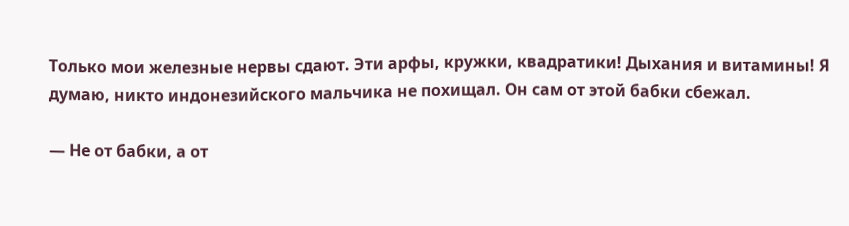Только мои железные нервы сдают. Эти арфы, кружки, квадратики! Дыхания и витамины! Я думаю, никто индонезийского мальчика не похищал. Он сам от этой бабки сбежал.

— Не от бабки, а от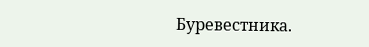Буревестника.